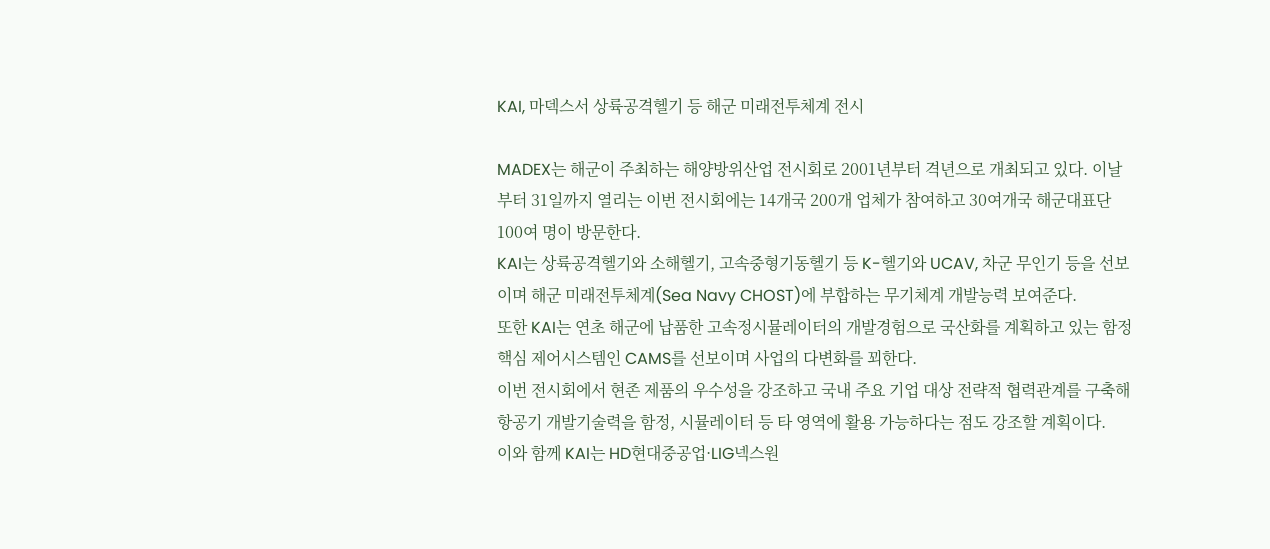KAI, 마덱스서 상륙공격헬기 등 해군 미래전투체계 전시

MADEX는 해군이 주최하는 해양방위산업 전시회로 2001년부터 격년으로 개최되고 있다. 이날부터 31일까지 열리는 이번 전시회에는 14개국 200개 업체가 참여하고 30여개국 해군대표단 100여 명이 방문한다.
KAI는 상륙공격헬기와 소해헬기, 고속중형기동헬기 등 K-헬기와 UCAV, 차군 무인기 등을 선보이며 해군 미래전투체계(Sea Navy CHOST)에 부합하는 무기체계 개발능력 보여준다.
또한 KAI는 연초 해군에 납품한 고속정시뮬레이터의 개발경험으로 국산화를 계획하고 있는 함정 핵심 제어시스템인 CAMS를 선보이며 사업의 다변화를 꾀한다.
이번 전시회에서 현존 제품의 우수성을 강조하고 국내 주요 기업 대상 전략적 협력관계를 구축해 항공기 개발기술력을 함정, 시뮬레이터 등 타 영역에 활용 가능하다는 점도 강조할 계획이다.
이와 함께 KAI는 HD현대중공업·LIG넥스원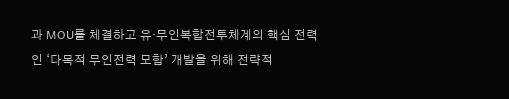과 MOU를 체결하고 유·무인복합전투체계의 핵심 전력인 ‘다목적 무인전력 모함’ 개발을 위해 전략적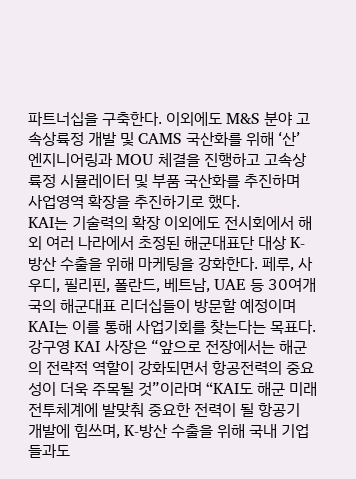파트너십을 구축한다. 이외에도 M&S 분야 고속상륙정 개발 및 CAMS 국산화를 위해 ‘산’ 엔지니어링과 MOU 체결을 진행하고 고속상륙정 시뮬레이터 및 부품 국산화를 추진하며 사업영역 확장을 추진하기로 했다.
KAI는 기술력의 확장 이외에도 전시회에서 해외 여러 나라에서 초정된 해군대표단 대상 K-방산 수출을 위해 마케팅을 강화한다. 페루, 사우디, 필리핀, 폴란드, 베트남, UAE 등 30여개국의 해군대표 리더십들이 방문할 예정이며 KAI는 이를 통해 사업기회를 찾는다는 목표다.
강구영 KAI 사장은 “앞으로 전장에서는 해군의 전략적 역할이 강화되면서 항공전력의 중요성이 더욱 주목될 것”이라며 “KAI도 해군 미래전투체계에 발맞춰 중요한 전력이 될 항공기 개발에 힘쓰며, K-방산 수출을 위해 국내 기업들과도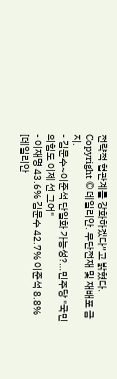전략적 협관계를 강화하겠다”고 밝혔다.
Copyright © 데일리안. 무단전재 및 재배포 금지.
- 김문수~이준석 단일화 가능성?…민주당 "국민의힘도 이제 선 그어"
- 이재명 43.6% 김문수 42.7% 이준석 8.8% [데일리안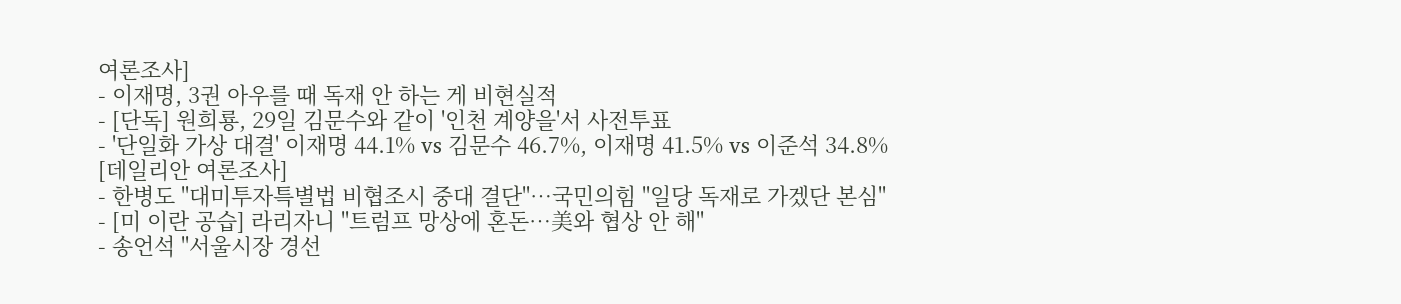여론조사]
- 이재명, 3권 아우를 때 독재 안 하는 게 비현실적
- [단독] 원희룡, 29일 김문수와 같이 '인천 계양을'서 사전투표
- '단일화 가상 대결' 이재명 44.1% vs 김문수 46.7%, 이재명 41.5% vs 이준석 34.8% [데일리안 여론조사]
- 한병도 "대미투자특별법 비협조시 중대 결단"…국민의힘 "일당 독재로 가겠단 본심"
- [미 이란 공습] 라리자니 "트럼프 망상에 혼돈…美와 협상 안 해"
- 송언석 "서울시장 경선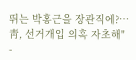뛰는 박홍근을 장관직에?…靑, 선거개입 의혹 자초해"
-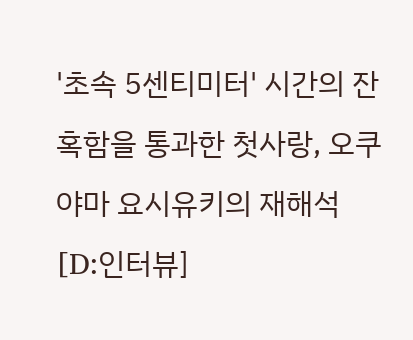'초속 5센티미터' 시간의 잔혹함을 통과한 첫사랑, 오쿠야마 요시유키의 재해석 [D:인터뷰]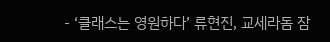- ‘클래스는 영원하다’ 류현진, 교세라돔 잠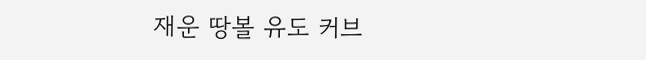재운 땅볼 유도 커브